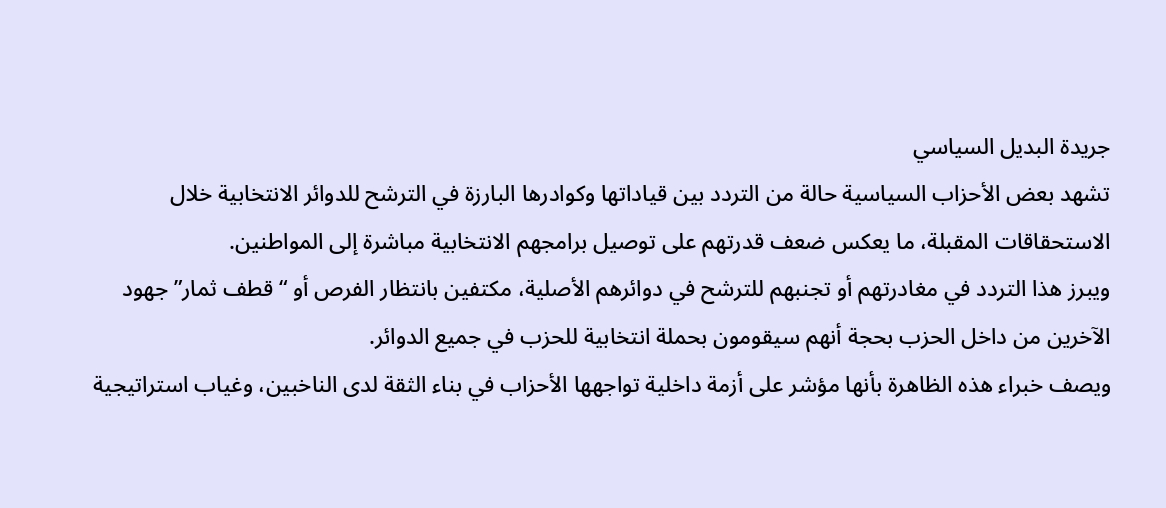جريدة البديل السياسي
تشهد بعض الأحزاب السياسية حالة من التردد بين قياداتها وكوادرها البارزة في الترشح للدوائر الانتخابية خلال الاستحقاقات المقبلة، ما يعكس ضعف قدرتهم على توصيل برامجهم الانتخابية مباشرة إلى المواطنين.
ويبرز هذا التردد في مغادرتهم أو تجنبهم للترشح في دوائرهم الأصلية، مكتفين بانتظار الفرص أو “قطف ثمار” جهود الآخرين من داخل الحزب بحجة أنهم سيقومون بحملة انتخابية للحزب في جميع الدوائر.
ويصف خبراء هذه الظاهرة بأنها مؤشر على أزمة داخلية تواجهها الأحزاب في بناء الثقة لدى الناخبين، وغياب استراتيجية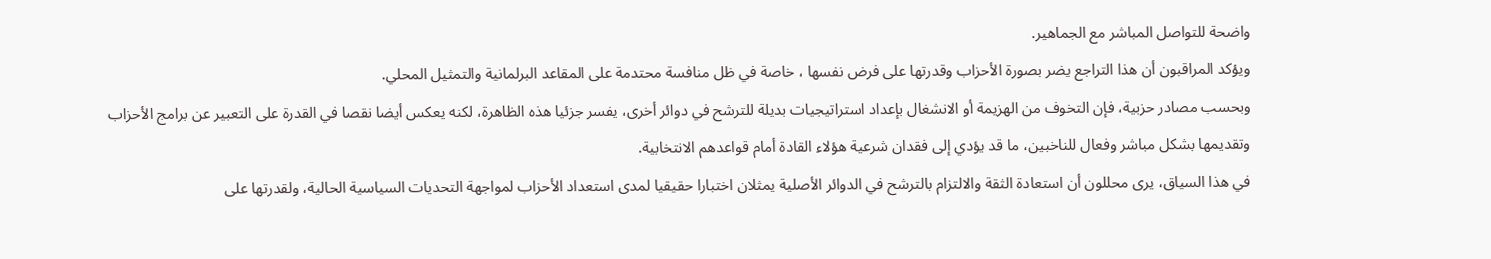واضحة للتواصل المباشر مع الجماهير.
ويؤكد المراقبون أن هذا التراجع يضر بصورة الأحزاب وقدرتها على فرض نفسها ، خاصة في ظل منافسة محتدمة على المقاعد البرلمانية والتمثيل المحلي.
وبحسب مصادر حزبية، فإن التخوف من الهزيمة أو الانشغال بإعداد استراتيجيات بديلة للترشح في دوائر أخرى، يفسر جزئيا هذه الظاهرة، لكنه يعكس أيضا نقصا في القدرة على التعبير عن برامج الأحزاب وتقديمها بشكل مباشر وفعال للناخبين، ما قد يؤدي إلى فقدان شرعية هؤلاء القادة أمام قواعدهم الانتخابية.
في هذا السياق، يرى محللون أن استعادة الثقة والالتزام بالترشح في الدوائر الأصلية يمثلان اختبارا حقيقيا لمدى استعداد الأحزاب لمواجهة التحديات السياسية الحالية، ولقدرتها على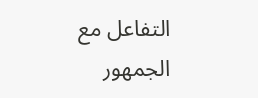التفاعل مع الجمهور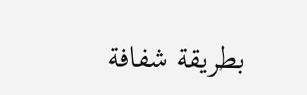بطريقة شفافة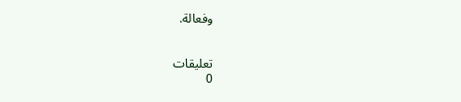وفعالة.


تعليقات
0